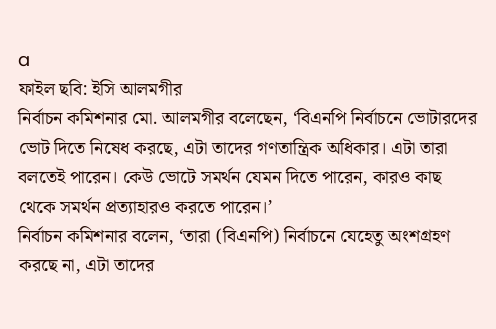a
ফাইল ছবি: ইসি আলমগীর
নির্বাচন কমিশনার মো. আলমগীর বলেছেন, ‘বিএনপি নির্বাচনে ভোটারদের ভোট দিতে নিষেধ করছে, এটা তাদের গণতান্ত্রিক অধিকার। এটা তারা বলতেই পারেন। কেউ ভোটে সমর্থন যেমন দিতে পারেন, কারও কাছ থেকে সমর্থন প্রত্যাহারও করতে পারেন।’
নির্বাচন কমিশনার বলেন, ‘তারা (বিএনপি) নির্বাচনে যেহেতু অংশগ্রহণ করছে না, এটা তাদের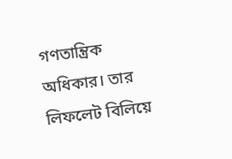গণতান্ত্রিক অধিকার। তার লিফলেট বিলিয়ে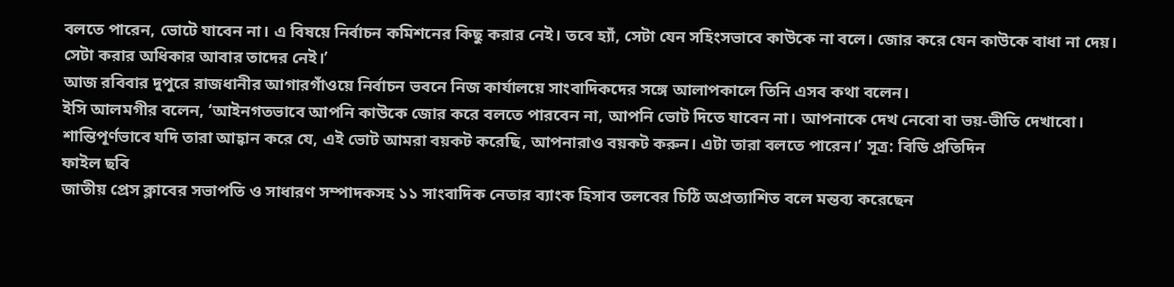বলতে পারেন, ভোটে যাবেন না। এ বিষয়ে নির্বাচন কমিশনের কিছু করার নেই। তবে হ্যাঁ, সেটা যেন সহিংসভাবে কাউকে না বলে। জোর করে যেন কাউকে বাধা না দেয়। সেটা করার অধিকার আবার তাদের নেই।’
আজ রবিবার দুপুরে রাজধানীর আগারগাঁওয়ে নির্বাচন ভবনে নিজ কার্যালয়ে সাংবাদিকদের সঙ্গে আলাপকালে তিনি এসব কথা বলেন।
ইসি আলমগীর বলেন, ‘আইনগতভাবে আপনি কাউকে জোর করে বলতে পারবেন না, আপনি ভোট দিতে যাবেন না। আপনাকে দেখ নেবো বা ভয়-ভীতি দেখাবো। শান্তিপূর্ণভাবে যদি তারা আহ্বান করে যে, এই ভোট আমরা বয়কট করেছি, আপনারাও বয়কট করুন। এটা তারা বলতে পারেন।’ সূত্র: বিডি প্রতিদিন
ফাইল ছবি
জাতীয় প্রেস ক্লাবের সভাপতি ও সাধারণ সম্পাদকসহ ১১ সাংবাদিক নেতার ব্যাংক হিসাব তলবের চিঠি অপ্রত্যাশিত বলে মন্তব্য করেছেন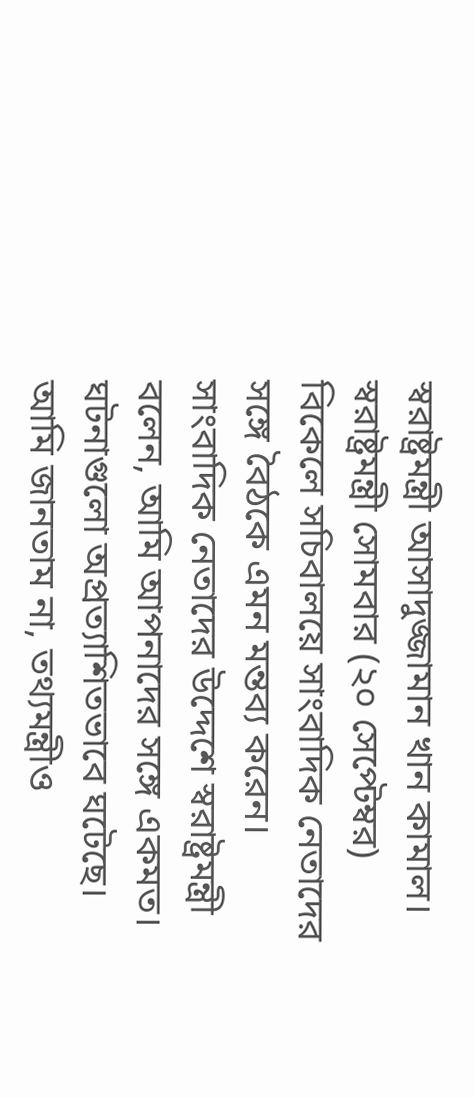স্বরাষ্ট্রমন্ত্রী আসাদুজ্জামান খান কামাল। স্বরাষ্ট্রমন্ত্রী সোমবার (২০ সেপ্টেম্বর) বিকেলে সচিবালয়ে সাংবাদিক নেতাদের সঙ্গে বৈঠকে এমন মন্তব্য করেন।
সাংবাদিক নেতাদের উদ্দেশে স্বরাষ্ট্রমন্ত্রী বলেন, আমি আপনাদের সঙ্গে একমত। ঘটনাগুলো অপ্রত্যাশিতভাবে ঘটেছে। আমি জানতাম না, তথ্যমন্ত্রীও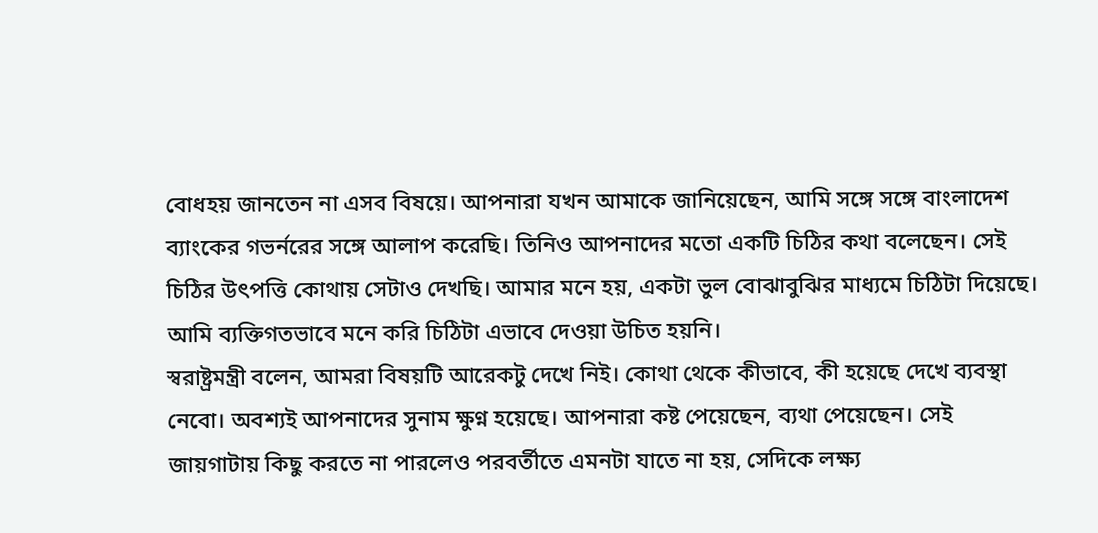বোধহয় জানতেন না এসব বিষয়ে। আপনারা যখন আমাকে জানিয়েছেন, আমি সঙ্গে সঙ্গে বাংলাদেশ ব্যাংকের গভর্নরের সঙ্গে আলাপ করেছি। তিনিও আপনাদের মতো একটি চিঠির কথা বলেছেন। সেই চিঠির উৎপত্তি কোথায় সেটাও দেখছি। আমার মনে হয়, একটা ভুল বোঝাবুঝির মাধ্যমে চিঠিটা দিয়েছে। আমি ব্যক্তিগতভাবে মনে করি চিঠিটা এভাবে দেওয়া উচিত হয়নি।
স্বরাষ্ট্রমন্ত্রী বলেন, আমরা বিষয়টি আরেকটু দেখে নিই। কোথা থেকে কীভাবে, কী হয়েছে দেখে ব্যবস্থা নেবো। অবশ্যই আপনাদের সুনাম ক্ষুণ্ন হয়েছে। আপনারা কষ্ট পেয়েছেন, ব্যথা পেয়েছেন। সেই জায়গাটায় কিছু করতে না পারলেও পরবর্তীতে এমনটা যাতে না হয়, সেদিকে লক্ষ্য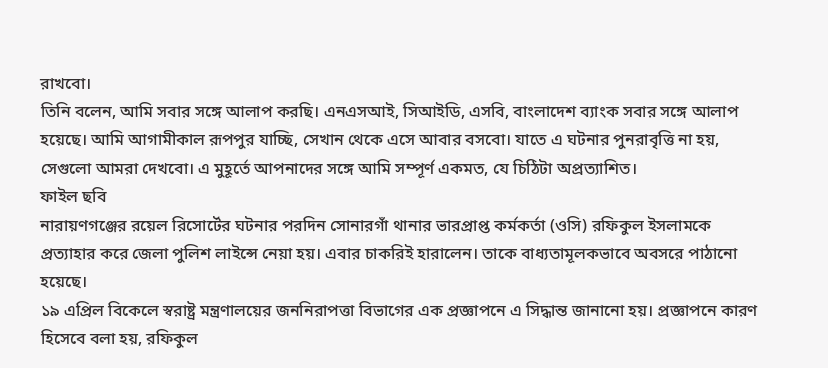রাখবো।
তিনি বলেন, আমি সবার সঙ্গে আলাপ করছি। এনএসআই, সিআইডি, এসবি, বাংলাদেশ ব্যাংক সবার সঙ্গে আলাপ হয়েছে। আমি আগামীকাল রূপপুর যাচ্ছি, সেখান থেকে এসে আবার বসবো। যাতে এ ঘটনার পুনরাবৃত্তি না হয়, সেগুলো আমরা দেখবো। এ মুহূর্তে আপনাদের সঙ্গে আমি সম্পূর্ণ একমত, যে চিঠিটা অপ্রত্যাশিত।
ফাইল ছবি
নারায়ণগঞ্জের রয়েল রিসোর্টের ঘটনার পরদিন সোনারগাঁ থানার ভারপ্রাপ্ত কর্মকর্তা (ওসি) রফিকুল ইসলামকে প্রত্যাহার করে জেলা পুলিশ লাইন্সে নেয়া হয়। এবার চাকরিই হারালেন। তাকে বাধ্যতামূলকভাবে অবসরে পাঠানো হয়েছে।
১৯ এপ্রিল বিকেলে স্বরাষ্ট্র মন্ত্রণালয়ের জননিরাপত্তা বিভাগের এক প্রজ্ঞাপনে এ সিদ্ধান্ত জানানো হয়। প্রজ্ঞাপনে কারণ হিসেবে বলা হয়, রফিকুল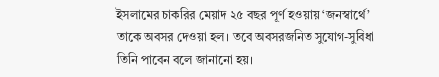ইসলামের চাকরির মেয়াদ ২৫ বছর পূর্ণ হওয়ায় ‘জনস্বার্থে’ তাকে অবসর দেওয়া হল। তবে অবসরজনিত সুযোগ-সুবিধা তিনি পাবেন বলে জানানো হয়।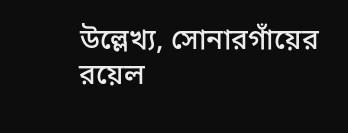উল্লেখ্য, সোনারগাঁয়ের রয়েল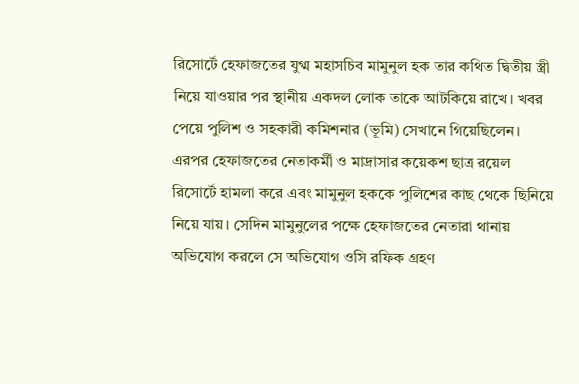রিসোর্টে হেফাজতের যুগ্ম মহাসচিব মামুনুল হক তার কথিত দ্বিতীয় স্ত্রী নিয়ে যাওয়ার পর স্থানীয় একদল লোক তাকে আটকিয়ে রাখে। খবর পেয়ে পুলিশ ও সহকারী কমিশনার (ভূমি) সেখানে গিয়েছিলেন।
এরপর হেফাজতের নেতাকর্মী ও মাদ্রাসার কয়েকশ ছাত্র রয়েল রিসোর্টে হামলা করে এবং মামুনুল হককে পুলিশের কাছ থেকে ছিনিয়ে নিয়ে যায়। সেদিন মামুনুলের পক্ষে হেফাজতের নেতারা থানায় অভিযোগ করলে সে অভিযোগ ওসি রফিক গ্রহণ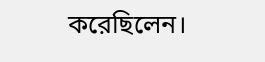করেছিলেন।